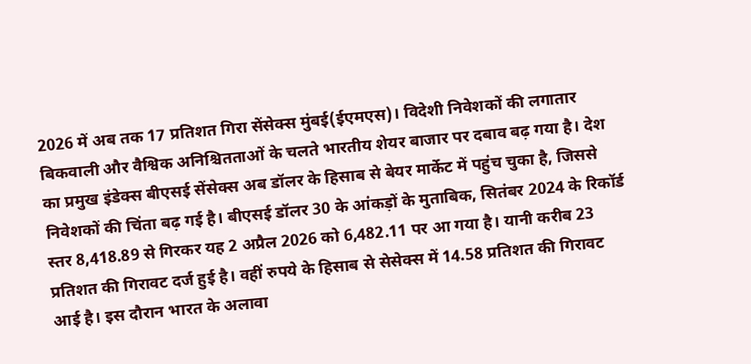2026 में अब तक 17 प्रतिशत गिरा सेंसेक्स मुंबई(ईएमएस)। विदेशी निवेशकों की लगातार बिकवाली और वैश्विक अनिश्चितताओं के चलते भारतीय शेयर बाजार पर दबाव बढ़ गया है। देश का प्रमुख इंडेक्स बीएसई सेंसेक्स अब डॉलर के हिसाब से बेयर मार्केट में पहुंच चुका है, जिससे निवेशकों की चिंता बढ़ गई है। बीएसई डॉलर 30 के आंकड़ों के मुताबिक, सितंबर 2024 के रिकॉर्ड स्तर 8,418.89 से गिरकर यह 2 अप्रैल 2026 को 6,482.11 पर आ गया है। यानी करीब 23 प्रतिशत की गिरावट दर्ज हुई है। वहीं रुपये के हिसाब से सेसेक्स में 14.58 प्रतिशत की गिरावट आई है। इस दौरान भारत के अलावा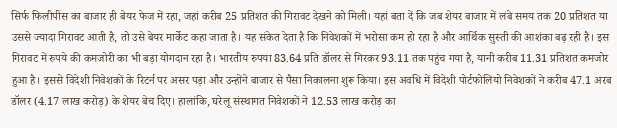सिर्फ फिलीपींस का बाजार ही बेयर फेज में रहा, जहां करीब 25 प्रतिशत की गिरावट देखने को मिली। यहां बता दें कि जब शेयर बाजार में लंबे समय तक 20 प्रतिशत या उससे ज्यादा गिरावट आती है, तो उसे बेयर मार्केट कहा जाता है। यह संकेत देता है कि निवेशकों में भरोसा कम हो रहा है और आर्थिक सुस्ती की आशंका बढ़ रही है। इस गिरावट में रुपये की कमजोरी का भी बड़ा योगदान रहा है। भारतीय रुपया 83.64 प्रति डॉलर से गिरकर 93.11 तक पहुंच गया है, यानी करीब 11.31 प्रतिशत कमजोर हुआ है। इससे विदेशी निवेशकों के रिटर्न पर असर पड़ा और उन्होंने बाजार से पैसा निकालना शुरू किया। इस अवधि में विदेशी पोर्टफोलियो निवेशकों ने करीब 47.1 अरब डॉलर (4.17 लाख करोड़) के शेयर बेच दिए। हालांकि, घरेलू संस्थागत निवेशकों ने 12.53 लाख करोड़ का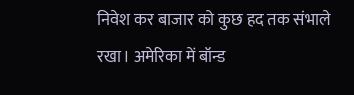निवेश कर बाजार को कुछ हद तक संभाले रखा। अमेरिका में बॉन्ड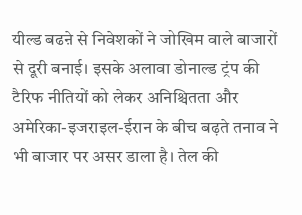यील्ड बढऩे से निवेशकों ने जोखिम वाले बाजारों से दूरी बनाई। इसके अलावा डोनाल्ड ट्रंप की टैरिफ नीतियों को लेकर अनिश्चितता और अमेरिका-इजराइल-ईरान के बीच बढ़ते तनाव ने भी बाजार पर असर डाला है। तेल की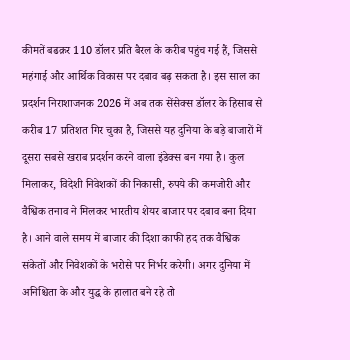कीमतें बढक़र 110 डॉलर प्रति बैरल के करीब पहुंच गई हैं, जिससे महंगाई और आर्थिक विकास पर दबाव बढ़ सकता है। इस साल का प्रदर्शन निराशाजनक 2026 में अब तक सेंसेक्स डॉलर के हिसाब से करीब 17 प्रतिशत गिर चुका है, जिससे यह दुनिया के बड़े बाजारों में दूसरा सबसे खराब प्रदर्शन करने वाला इंडेक्स बन गया है। कुल मिलाकर, विदेशी निवेशकों की निकासी, रुपये की कमजोरी और वैश्विक तनाव ने मिलकर भारतीय शेयर बाजार पर दबाव बना दिया है। आने वाले समय में बाजार की दिशा काफी हद तक वैश्विक संकेतों और निवेशकों के भरोसे पर निर्भर करेगी। अगर दुनिया में अनिश्चिता के और युद्ध के हालात बने रहे तो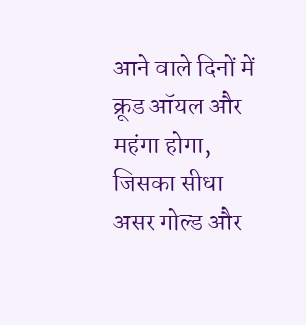आने वाले दिनों में क्रूड ऑयल और महंगा होगा, जिसका सीधा असर गोल्ड और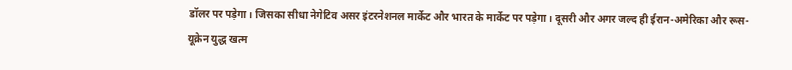डॉलर पर पड़ेगा। जिसका सीधा नेगेटिव असर इंटरनेशनल मार्केट और भारत के मार्केट पर पड़ेगा। दूसरी और अगर जल्द ही ईरान-अमेरिका और रूस-यूक्रेन युद्ध खत्म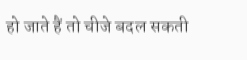हो जाते हैं तो चीजे बदल सकती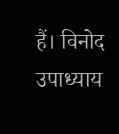हैं। विनोद उपाध्याय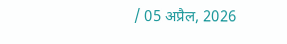/ 05 अप्रैल, 2026